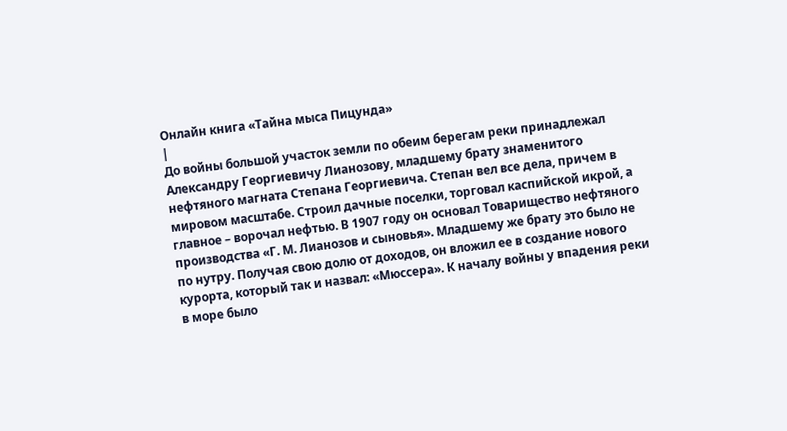Онлайн книга «Тайна мыса Пицунда»
|
До войны большой участок земли по обеим берегам реки принадлежал Александру Георгиевичу Лианозову, младшему брату знаменитого нефтяного магната Степана Георгиевича. Степан вел все дела, причем в мировом масштабе. Строил дачные поселки, торговал каспийской икрой, а главное – ворочал нефтью. В 1907 году он основал Товарищество нефтяного производства «Г. М. Лианозов и сыновья». Младшему же брату это было не по нутру. Получая свою долю от доходов, он вложил ее в создание нового курорта, который так и назвал: «Мюссера». К началу войны у впадения реки в море было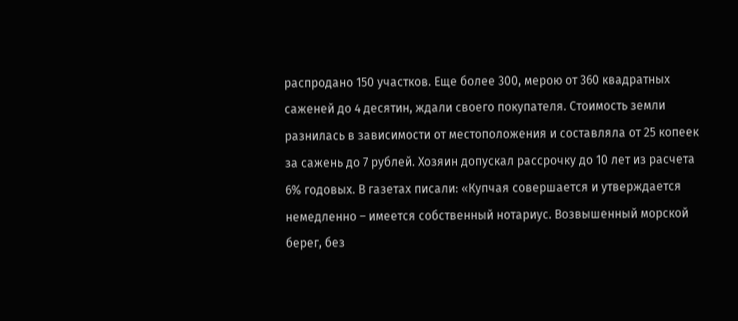распродано 150 участков. Еще более 300, мерою от 360 квадратных саженей до 4 десятин, ждали своего покупателя. Стоимость земли разнилась в зависимости от местоположения и составляла от 25 копеек за сажень до 7 рублей. Хозяин допускал рассрочку до 10 лет из расчета 6% годовых. В газетах писали: «Купчая совершается и утверждается немедленно – имеется собственный нотариус. Возвышенный морской берег, без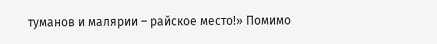туманов и малярии – райское место!» Помимо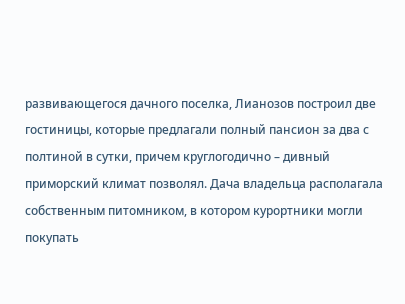развивающегося дачного поселка, Лианозов построил две гостиницы, которые предлагали полный пансион за два с полтиной в сутки, причем круглогодично – дивный приморский климат позволял. Дача владельца располагала собственным питомником, в котором курортники могли покупать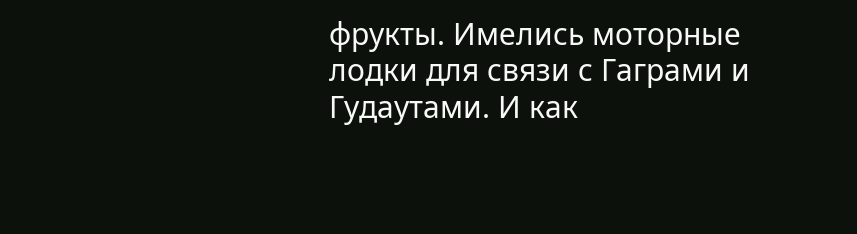фрукты. Имелись моторные лодки для связи с Гаграми и Гудаутами. И как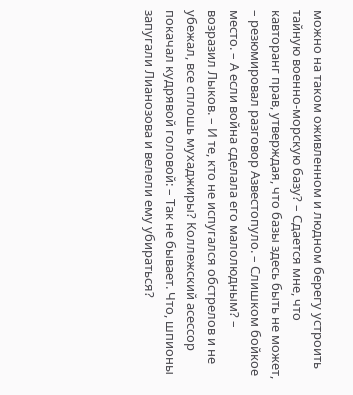можно на таком оживленном и людном берегу устроить тайную военно-морскую базу? – Сдается мне, что кавторанг прав, утверждая, что базы здесь быть не может, – резюмировал разговор Азвестопуло. – Слишком бойкое место. – А если война сделала его малолюдным? – возразил Лыков. – И те, кто не испугался обстрелов и не убежал, все сплошь мухаджиры? Коллежский асессор покачал кудрявой головой: – Так не бывает. Что, шпионы запугали Лианозова и велели ему убираться?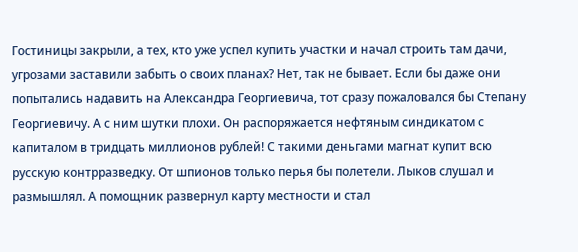Гостиницы закрыли, а тех, кто уже успел купить участки и начал строить там дачи, угрозами заставили забыть о своих планах? Нет, так не бывает. Если бы даже они попытались надавить на Александра Георгиевича, тот сразу пожаловался бы Степану Георгиевичу. А с ним шутки плохи. Он распоряжается нефтяным синдикатом с капиталом в тридцать миллионов рублей! С такими деньгами магнат купит всю русскую контрразведку. От шпионов только перья бы полетели. Лыков слушал и размышлял. А помощник развернул карту местности и стал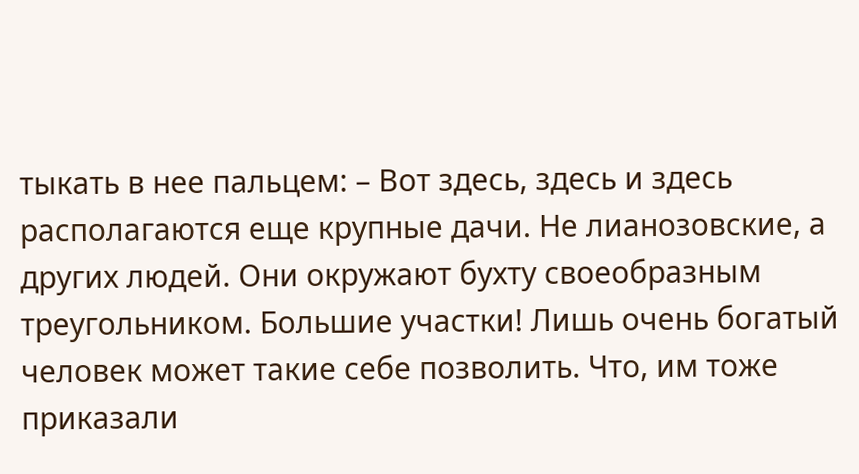тыкать в нее пальцем: – Вот здесь, здесь и здесь располагаются еще крупные дачи. Не лианозовские, а других людей. Они окружают бухту своеобразным треугольником. Большие участки! Лишь очень богатый человек может такие себе позволить. Что, им тоже приказали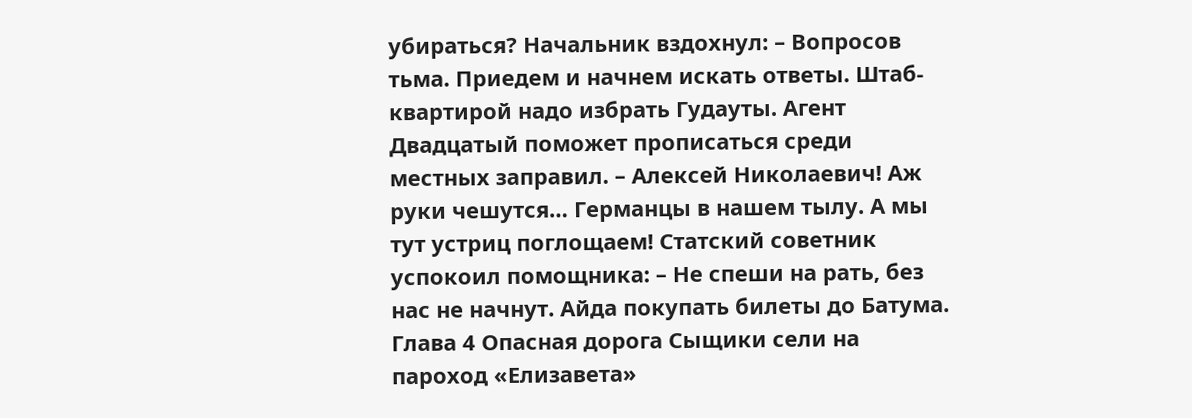убираться? Начальник вздохнул: – Вопросов тьма. Приедем и начнем искать ответы. Штаб-квартирой надо избрать Гудауты. Агент Двадцатый поможет прописаться среди местных заправил. – Алексей Николаевич! Аж руки чешутся… Германцы в нашем тылу. А мы тут устриц поглощаем! Статский советник успокоил помощника: – Не спеши на рать, без нас не начнут. Айда покупать билеты до Батума. Глава 4 Опасная дорога Сыщики сели на пароход «Елизавета»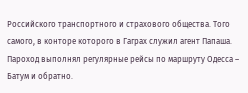Российского транспортного и страхового общества. Того самого, в конторе которого в Гаграх служил агент Папаша. Пароход выполнял регулярные рейсы по маршруту Одесса – Батум и обратно.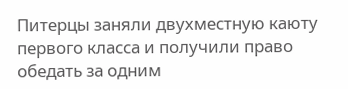Питерцы заняли двухместную каюту первого класса и получили право обедать за одним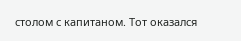столом с капитаном. Тот оказался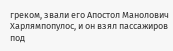греком, звали его Апостол Манолович Харлямпопулос, и он взял пассажиров под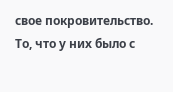свое покровительство. То, что у них было с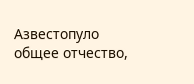Азвестопуло общее отчество,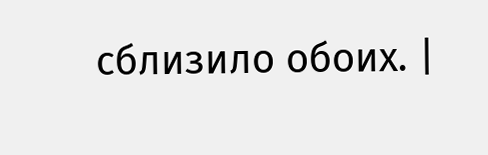сблизило обоих. |